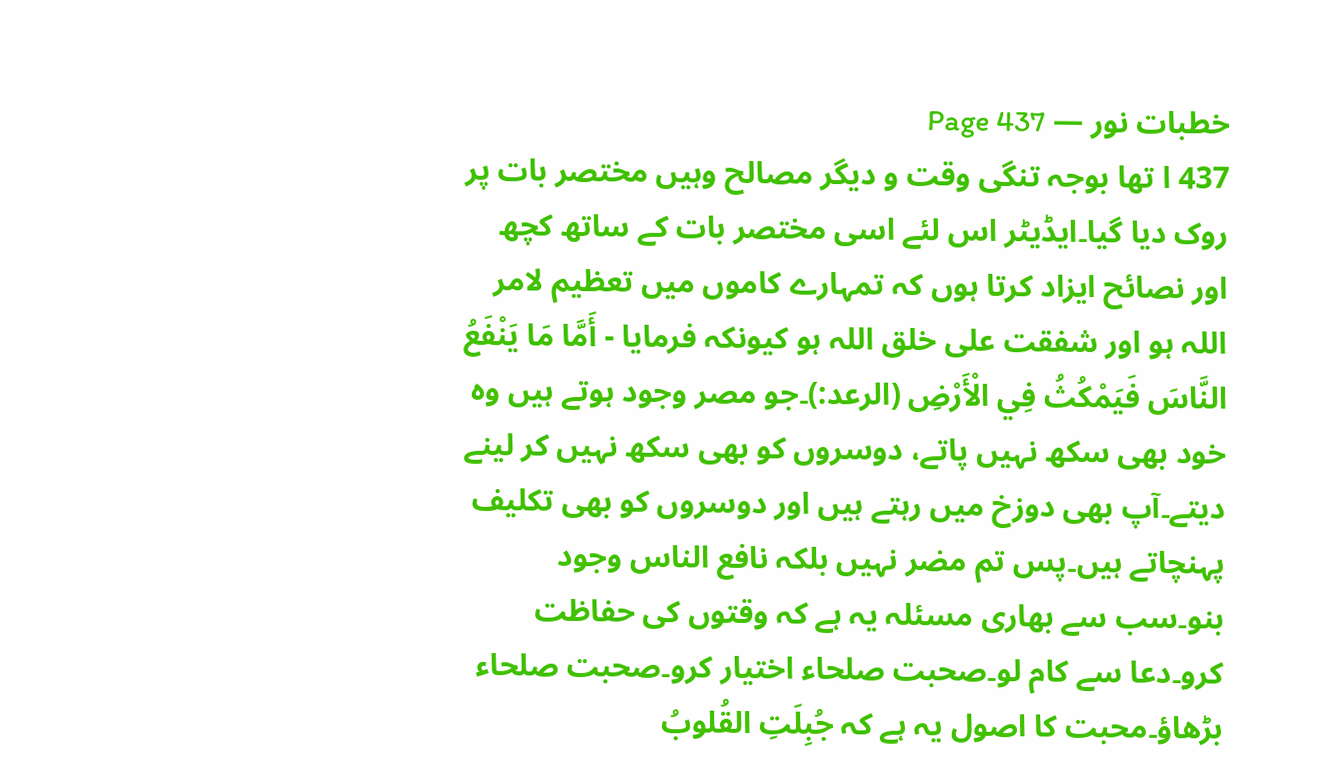خطبات نور — Page 437
437 ا تھا بوجہ تنگی وقت و دیگر مصالح وہیں مختصر بات پر روک دیا گیا۔ایڈیٹر اس لئے اسی مختصر بات کے ساتھ کچھ اور نصائح ایزاد کرتا ہوں کہ تمہارے کاموں میں تعظیم لامر اللہ ہو اور شفقت علی خلق اللہ ہو کیونکہ فرمايا - أَمَّا مَا يَنْفَعُ النَّاسَ فَيَمْكُثُ فِي الْأَرْضِ (الرعد:)۔جو مصر وجود ہوتے ہیں وہ خود بھی سکھ نہیں پاتے، دوسروں کو بھی سکھ نہیں کر لینے دیتے۔آپ بھی دوزخ میں رہتے ہیں اور دوسروں کو بھی تکلیف پہنچاتے ہیں۔پس تم مضر نہیں بلکہ نافع الناس وجود بنو۔سب سے بھاری مسئلہ یہ ہے کہ وقتوں کی حفاظت کرو۔دعا سے کام لو۔صحبت صلحاء اختیار کرو۔صحبت صلحاء بڑھاؤ۔محبت کا اصول یہ ہے کہ جُبِلَتِ القُلوبُ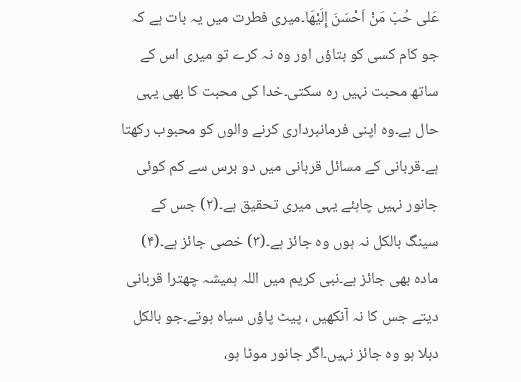عَلى حُبّ مَنْ اَحْسَنَ إِلَيْهَا۔میری فطرت میں یہ بات ہے کہ جو کام کسی کو بتاؤں اور وہ نہ کرے تو میری اس کے ساتھ محبت نہیں رہ سکتی۔خدا کی محبت کا بھی یہی حال ہے۔وہ اپنی فرمانبرداری کرنے والوں کو محبوب رکھتا ہے۔قربانی کے مسائل قربانی میں دو برس سے کم کوئی جانور نہیں چاہئے یہی میری تحقیق ہے۔(۲) جس کے سینگ بالکل نہ ہوں وہ جائز ہے۔(۳) خصی جائز ہے۔(۴) مادہ بھی جائز ہے۔نبی کریم میں اللہ ہمیشہ چھترا قربانی دیتے جس کا نہ آنکھیں ، پیٹ پاؤں سیاہ ہوتے۔جو بالکل دبلا ہو وہ جائز نہیں۔اگر جانور موٹا ہو،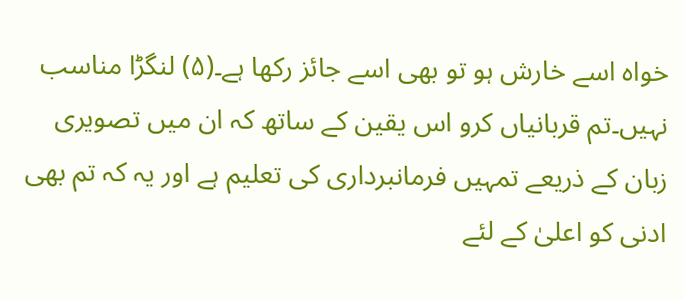خواہ اسے خارش ہو تو بھی اسے جائز رکھا ہے۔(۵) لنگڑا مناسب نہیں۔تم قربانیاں کرو اس یقین کے ساتھ کہ ان میں تصویری زبان کے ذریعے تمہیں فرمانبرداری کی تعلیم ہے اور یہ کہ تم بھی ادنی کو اعلیٰ کے لئے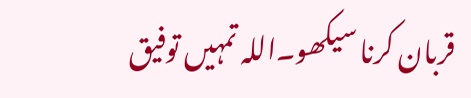قربان کرنا سیکھو۔اللہ تمہیں توفیق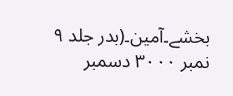بخشے۔آمین۔(بدر جلد ۹ نمبر ۳۰۰۰ دسمبر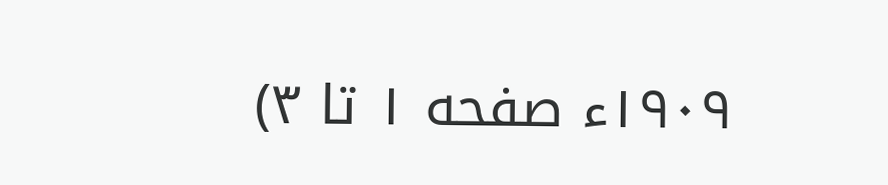۱۹۰۹ء صفحه ۱ تا ۳)